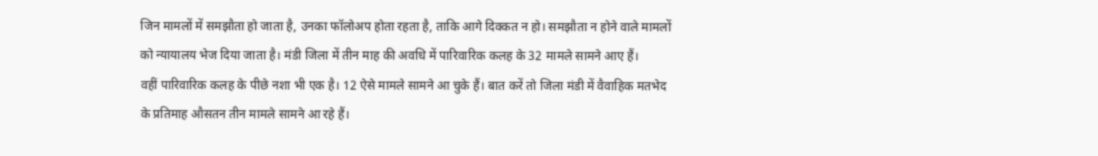जिन मामलों में समझौता हो जाता है, उनका फॉलोअप होता रहता है, ताकि आगे दिक्कत न हो। समझौता न होने वाले मामलों को न्यायालय भेज दिया जाता है। मंडी जिला में तीन माह की अवधि में पारिवारिक कलह के 32 मामले सामने आए हैं।
वहीं पारिवारिक कलह के पीछे नशा भी एक है। 12 ऐसे मामले सामने आ चुके हैं। बात करें तो जिला मंडी में वैवाहिक मतभेद के प्रतिमाह औसतन तीन मामले सामने आ रहे हैं।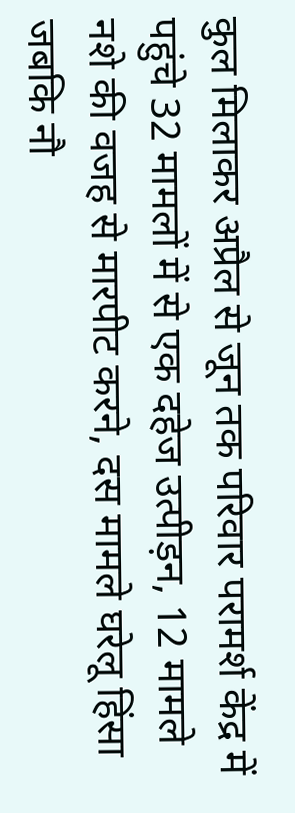कुल मिलाकर अप्रैल से जून तक परिवार परामर्श केंद्र में पहुंचे 32 मामलों में से एक दहेज उत्पीड़न, 12 मामले नशे की वजह से मारपीट करने, दस मामले घरेलू हिंसा जबकि नौ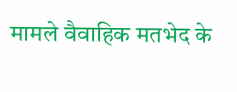मामले वैवाहिक मतभेद के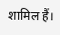शामिल हैं।